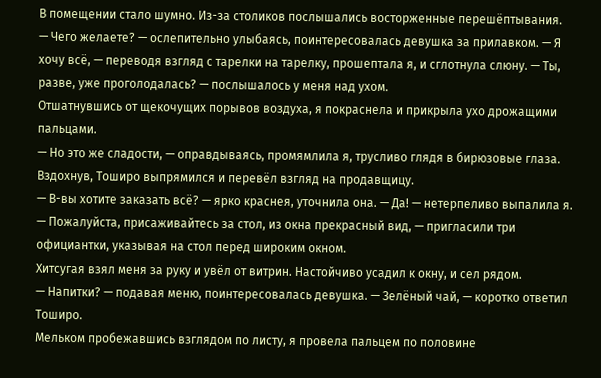В помещении стало шумно. Из-за столиков послышались восторженные перешёптывания.
— Чего желаете? — ослепительно улыбаясь, поинтересовалась девушка за прилавком. — Я хочу всё, — переводя взгляд с тарелки на тарелку, прошептала я, и сглотнула слюну. — Ты, разве, уже проголодалась? — послышалось у меня над ухом.
Отшатнувшись от щекочущих порывов воздуха, я покраснела и прикрыла ухо дрожащими пальцами.
— Но это же сладости, — оправдываясь, промямлила я, трусливо глядя в бирюзовые глаза.
Вздохнув, Тоширо выпрямился и перевёл взгляд на продавщицу.
— В-вы хотите заказать всё? — ярко краснея, уточнила она. — Да! — нетерпеливо выпалила я. — Пожалуйста, присаживайтесь за стол, из окна прекрасный вид, — пригласили три официантки, указывая на стол перед широким окном.
Хитсугая взял меня за руку и увёл от витрин. Настойчиво усадил к окну, и сел рядом.
— Напитки? — подавая меню, поинтересовалась девушка. — Зелёный чай, — коротко ответил Тоширо.
Мельком пробежавшись взглядом по листу, я провела пальцем по половине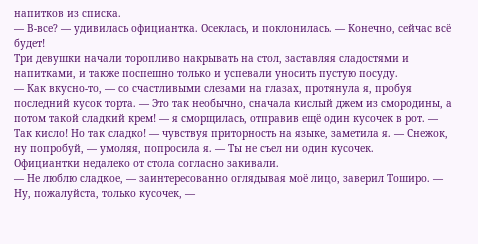напитков из списка.
— В-все? — удивилась официантка. Осеклась, и поклонилась. — Конечно, сейчас всё будет!
Три девушки начали торопливо накрывать на стол, заставляя сладостями и напитками, и также поспешно только и успевали уносить пустую посуду.
— Как вкусно-то, — со счастливыми слезами на глазах, протянула я, пробуя последний кусок торта. — Это так необычно, сначала кислый джем из смородины, а потом такой сладкий крем! — я сморщилась, отправив ещё один кусочек в рот. — Так кисло! Но так сладко! — чувствуя приторность на языке, заметила я. — Снежок, ну попробуй, — умоляя, попросила я. — Ты не съел ни один кусочек.
Официантки недалеко от стола согласно закивали.
— Не люблю сладкое, — заинтересованно оглядывая моё лицо, заверил Тоширо. — Ну, пожалуйста, только кусочек, —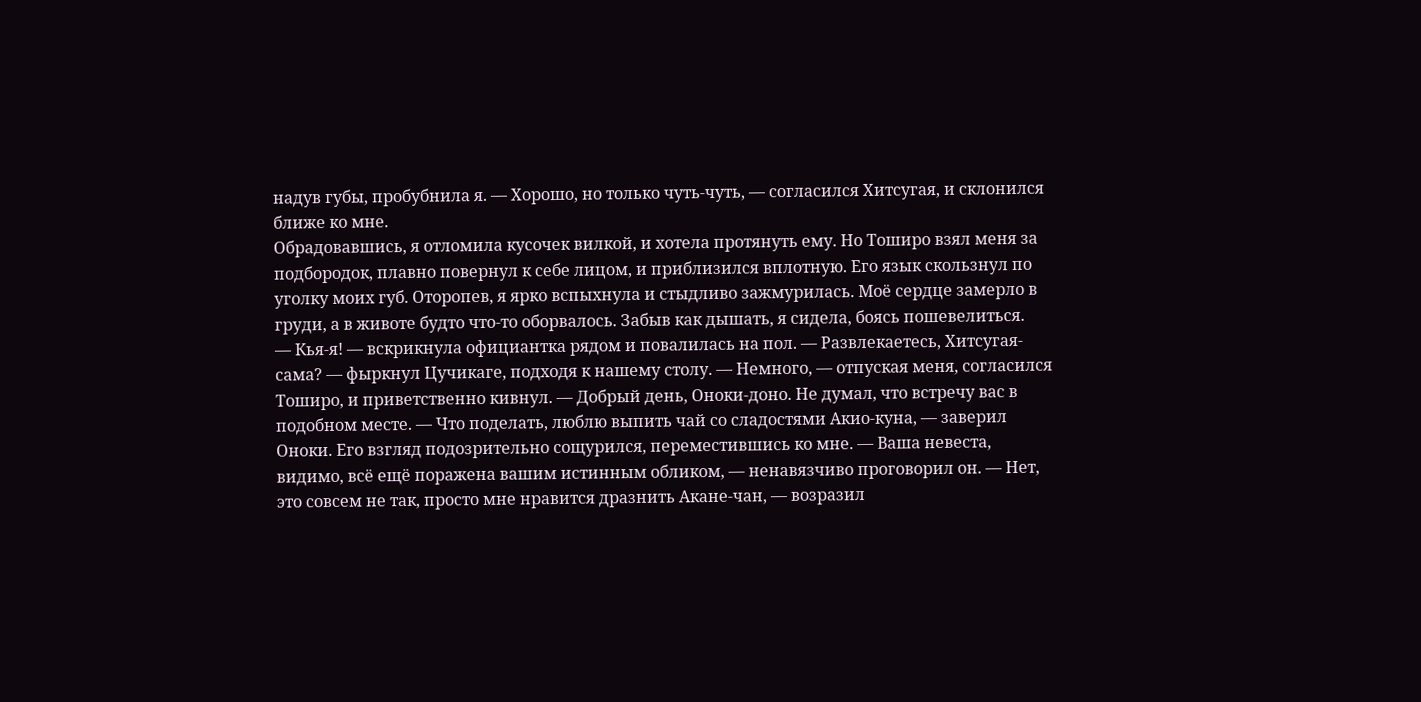надув губы, пробубнила я. — Хорошо, но только чуть-чуть, — согласился Хитсугая, и склонился ближе ко мне.
Обрадовавшись, я отломила кусочек вилкой, и хотела протянуть ему. Но Тоширо взял меня за подбородок, плавно повернул к себе лицом, и приблизился вплотную. Его язык скользнул по уголку моих губ. Оторопев, я ярко вспыхнула и стыдливо зажмурилась. Моё сердце замерло в груди, а в животе будто что-то оборвалось. Забыв как дышать, я сидела, боясь пошевелиться.
— Кья-я! — вскрикнула официантка рядом и повалилась на пол. — Развлекаетесь, Хитсугая-сама? — фыркнул Цучикаге, подходя к нашему столу. — Немного, — отпуская меня, согласился Тоширо, и приветственно кивнул. — Добрый день, Оноки-доно. Не думал, что встречу вас в подобном месте. — Что поделать, люблю выпить чай со сладостями Акио-куна, — заверил Оноки. Его взгляд подозрительно сощурился, переместившись ко мне. — Ваша невеста, видимо, всё ещё поражена вашим истинным обликом, — ненавязчиво проговорил он. — Нет, это совсем не так, просто мне нравится дразнить Акане-чан, — возразил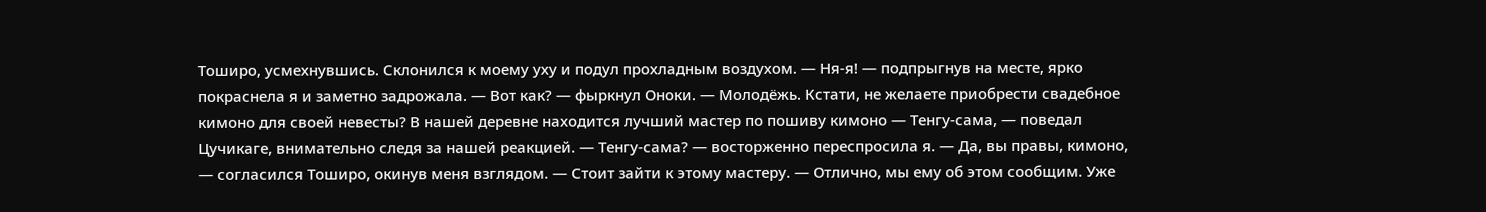Тоширо, усмехнувшись. Склонился к моему уху и подул прохладным воздухом. — Ня-я! — подпрыгнув на месте, ярко покраснела я и заметно задрожала. — Вот как? — фыркнул Оноки. — Молодёжь. Кстати, не желаете приобрести свадебное кимоно для своей невесты? В нашей деревне находится лучший мастер по пошиву кимоно — Тенгу-сама, — поведал Цучикаге, внимательно следя за нашей реакцией. — Тенгу-сама? — восторженно переспросила я. — Да, вы правы, кимоно, — согласился Тоширо, окинув меня взглядом. — Стоит зайти к этому мастеру. — Отлично, мы ему об этом сообщим. Уже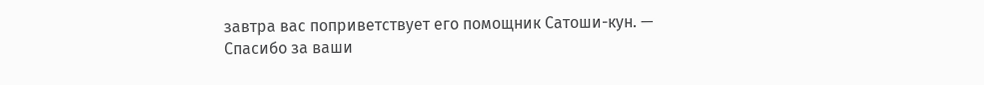завтра вас поприветствует его помощник Сатоши-кун. — Спасибо за ваши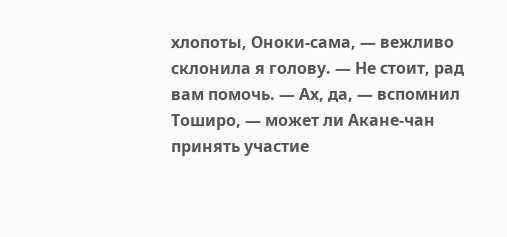хлопоты, Оноки-сама, — вежливо склонила я голову. — Не стоит, рад вам помочь. — Ах, да, — вспомнил Тоширо, — может ли Акане-чан принять участие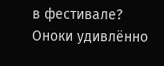в фестивале?
Оноки удивлённо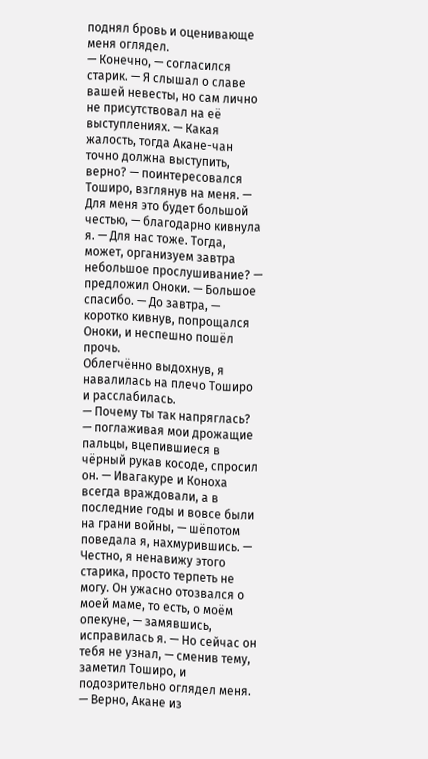поднял бровь и оценивающе меня оглядел.
— Конечно, — согласился старик. — Я слышал о славе вашей невесты, но сам лично не присутствовал на её выступлениях. — Какая жалость, тогда Акане-чан точно должна выступить, верно? — поинтересовался Тоширо, взглянув на меня. — Для меня это будет большой честью, — благодарно кивнула я. — Для нас тоже. Тогда, может, организуем завтра небольшое прослушивание? — предложил Оноки. — Большое спасибо. — До завтра, — коротко кивнув, попрощался Оноки, и неспешно пошёл прочь.
Облегчённо выдохнув, я навалилась на плечо Тоширо и расслабилась.
— Почему ты так напряглась? — поглаживая мои дрожащие пальцы, вцепившиеся в чёрный рукав косоде, спросил он. — Ивагакуре и Коноха всегда враждовали, а в последние годы и вовсе были на грани войны, — шёпотом поведала я, нахмурившись. — Честно, я ненавижу этого старика, просто терпеть не могу. Он ужасно отозвался о моей маме, то есть, о моём опекуне, — замявшись, исправилась я. — Но сейчас он тебя не узнал, — сменив тему, заметил Тоширо, и подозрительно оглядел меня. — Верно, Акане из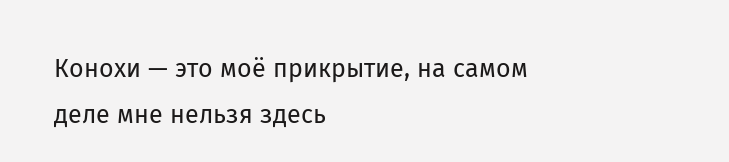Конохи — это моё прикрытие, на самом деле мне нельзя здесь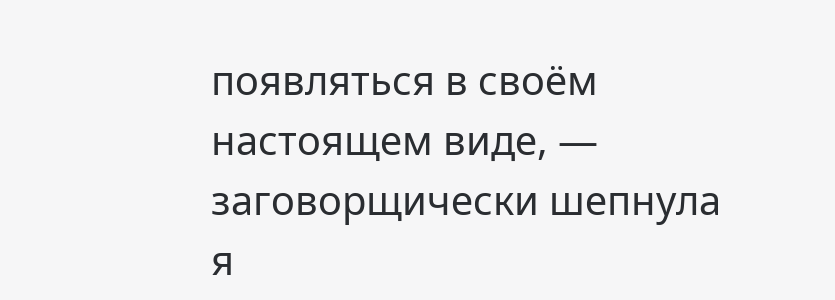появляться в своём настоящем виде, — заговорщически шепнула я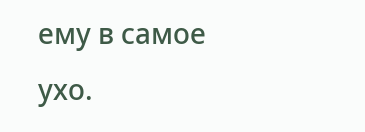ему в самое ухо.